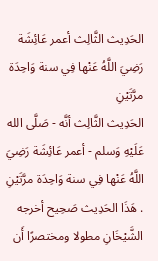الحَدِيث الثَّالِث أعمر عَائِشَة رَضِيَ اللَّهُ عَنْها فِي سنة وَاحِدَة مرَّتَيْنِ
الحَدِيث الثَّالِث أنَّه - صَلَّى الله عَلَيْهِ وَسلم - أعمر عَائِشَة رَضِيَ اللَّهُ عَنْها فِي سنة وَاحِدَة مرَّتَيْنِ . هَذَا الحَدِيث صَحِيح أخرجه الشَّيْخَانِ مطولا ومختصرًا أَن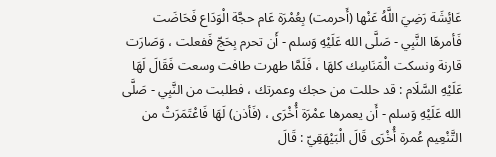عَائِشَة رَضِيَ اللَّهُ عَنْها (أَحرمت) بِعُمْرَة عَام حجَّة الْوَدَاع فَحَاضَت فَأمرهَا النَّبِي - صَلَّى الله عَلَيْهِ وَسلم - أَن تحرم بِحَجّ فَفعلت ، وَصَارَت قارنة ونسكت الْمَنَاسِك كلهَا ، فَلَمَّا طهرت طافت وسعت فَقَالَ لَهَا عَلَيْهِ السَّلَام : قد حللت من حجك وعمرتك ، فطلبت من النَّبِي - صَلَّى الله عَلَيْهِ وَسلم - أَن يعمرها عمْرَة أُخْرَى ، (فَأذن) لَهَا فَاعْتَمَرَتْ من التَّنْعِيم عُمرة أُخْرَى قَالَ الْبَيْهَقِيّ : قَالَ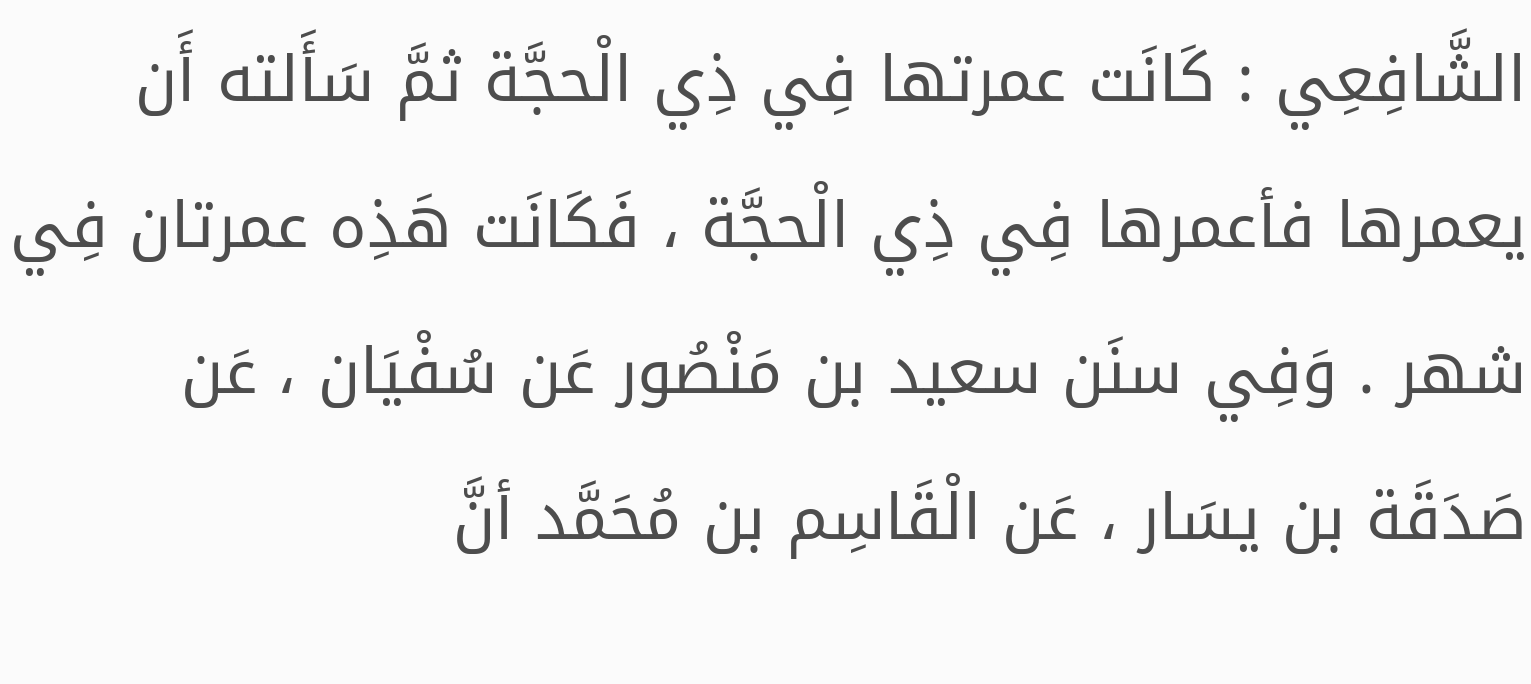الشَّافِعِي : كَانَت عمرتها فِي ذِي الْحجَّة ثمَّ سَأَلته أَن يعمرها فأعمرها فِي ذِي الْحجَّة ، فَكَانَت هَذِه عمرتان فِي شهر . وَفِي سنَن سعيد بن مَنْصُور عَن سُفْيَان ، عَن صَدَقَة بن يسَار ، عَن الْقَاسِم بن مُحَمَّد أنَّ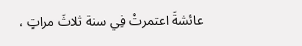عائشةَ اعتمرتْ فِي سنة ثلاثَ مراتٍ ،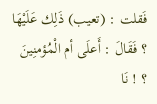فَقلت : (تعيب) ذَلِك عَلَيْهَا ؟ فَقَالَ : أَعلَى أم الْمُؤمنِينَ ؟ ! نَا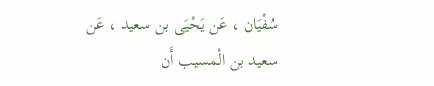سُفْيَان ، عَن يَحْيَى بن سعيد ، عَن سعيد بن الْمسيب أَن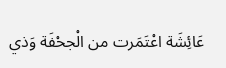عَائِشَة اعْتَمَرت من الْجحْفَة وَذي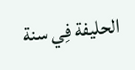الحليفة فِي سنة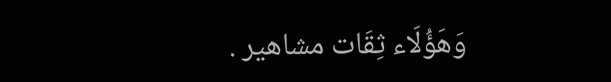وَهَؤُلَاء ثِقَات مشاهير .